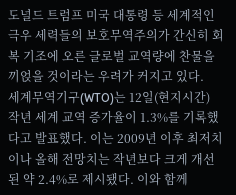도널드 트럼프 미국 대통령 등 세계적인 극우 세력들의 보호무역주의가 간신히 회복 기조에 오른 글로벌 교역량에 찬물을 끼얹을 것이라는 우려가 커지고 있다.
세계무역기구(WTO)는 12일(현지시간) 작년 세계 교역 증가율이 1.3%를 기록했다고 발표했다. 이는 2009년 이후 최저치이나 올해 전망치는 작년보다 크게 개선된 약 2.4%로 제시됐다. 이와 함께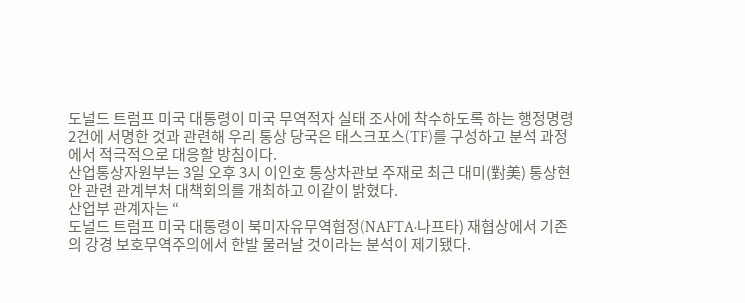도널드 트럼프 미국 대통령이 미국 무역적자 실태 조사에 착수하도록 하는 행정명령 2건에 서명한 것과 관련해 우리 통상 당국은 태스크포스(TF)를 구성하고 분석 과정에서 적극적으로 대응할 방침이다.
산업통상자원부는 3일 오후 3시 이인호 통상차관보 주재로 최근 대미(對美) 통상현안 관련 관계부처 대책회의를 개최하고 이같이 밝혔다.
산업부 관계자는 “
도널드 트럼프 미국 대통령이 북미자유무역협정(NAFTA·나프타) 재협상에서 기존의 강경 보호무역주의에서 한발 물러날 것이라는 분석이 제기됐다.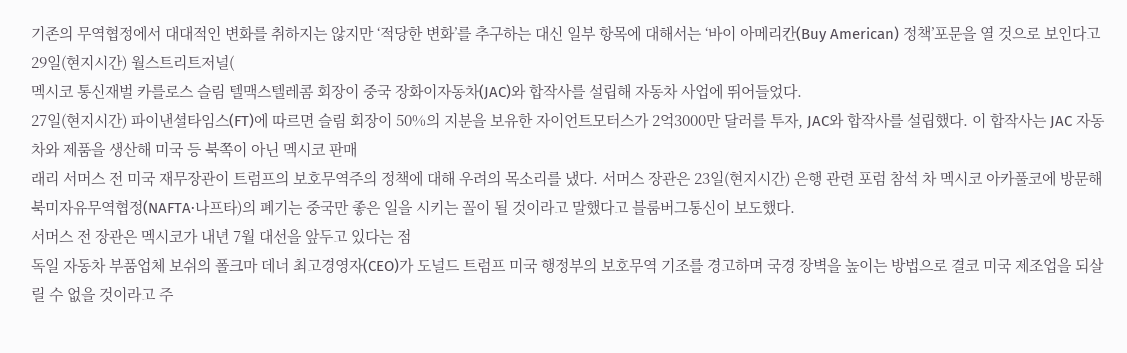기존의 무역협정에서 대대적인 변화를 취하지는 않지만 ‘적당한 변화’를 추구하는 대신 일부 항목에 대해서는 ‘바이 아메리칸(Buy American) 정책’포문을 열 것으로 보인다고 29일(현지시간) 월스트리트저널(
멕시코 통신재벌 카를로스 슬림 텔맥스텔레콤 회장이 중국 장화이자동차(JAC)와 합작사를 설립해 자동차 사업에 뛰어들었다.
27일(현지시간) 파이낸셜타임스(FT)에 따르면 슬림 회장이 50%의 지분을 보유한 자이언트모터스가 2억3000만 달러를 투자, JAC와 합작사를 설립했다. 이 합작사는 JAC 자동차와 제품을 생산해 미국 등 북쪽이 아닌 멕시코 판매
래리 서머스 전 미국 재무장관이 트럼프의 보호무역주의 정책에 대해 우려의 목소리를 냈다. 서머스 장관은 23일(현지시간) 은행 관련 포럼 참석 차 멕시코 아카풀코에 방문해 북미자유무역협정(NAFTA·나프타)의 폐기는 중국만 좋은 일을 시키는 꼴이 될 것이라고 말했다고 블룸버그통신이 보도했다.
서머스 전 장관은 멕시코가 내년 7월 대선을 앞두고 있다는 점
독일 자동차 부품업체 보쉬의 폴크마 데너 최고경영자(CEO)가 도널드 트럼프 미국 행정부의 보호무역 기조를 경고하며 국경 장벽을 높이는 방법으로 결코 미국 제조업을 되살릴 수 없을 것이라고 주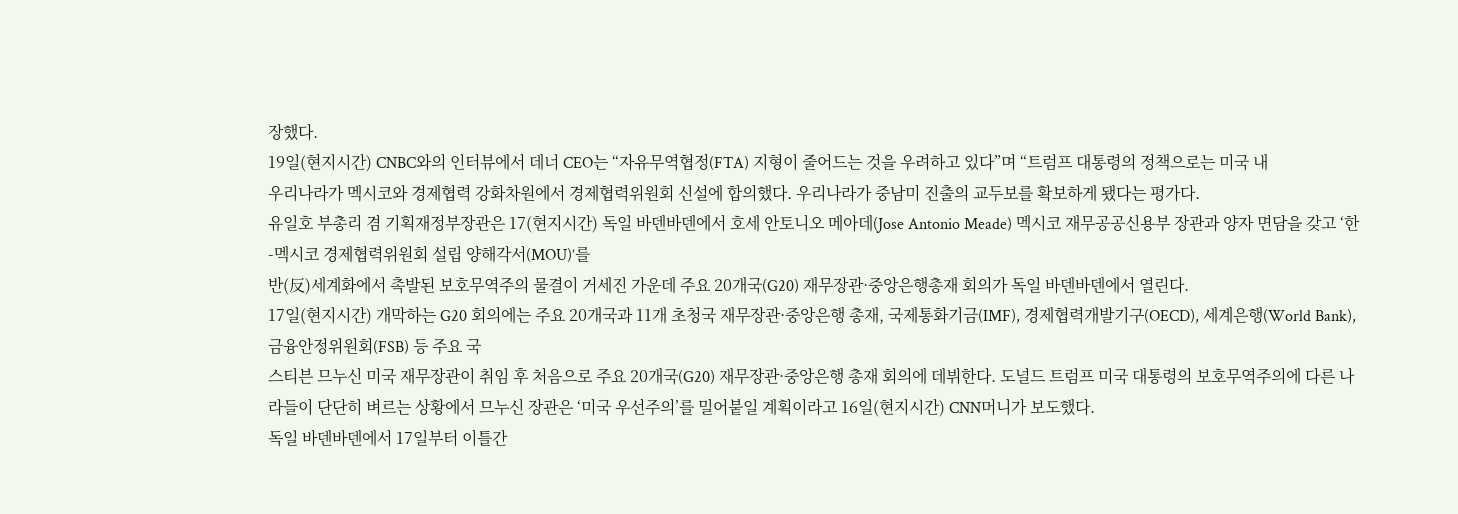장했다.
19일(현지시간) CNBC와의 인터뷰에서 데너 CEO는 “자유무역협정(FTA) 지형이 줄어드는 것을 우려하고 있다”며 “트럼프 대통령의 정책으로는 미국 내
우리나라가 멕시코와 경제협력 강화차원에서 경제협력위원회 신설에 합의했다. 우리나라가 중남미 진출의 교두보를 확보하게 됐다는 평가다.
유일호 부총리 겸 기획재정부장관은 17(현지시간) 독일 바덴바덴에서 호세 안토니오 메아데(Jose Antonio Meade) 멕시코 재무공공신용부 장관과 양자 면담을 갖고 ‘한-멕시코 경제협력위원회 설립 양해각서(MOU)’를
반(反)세계화에서 촉발된 보호무역주의 물결이 거세진 가운데 주요 20개국(G20) 재무장관·중앙은행총재 회의가 독일 바덴바덴에서 열린다.
17일(현지시간) 개막하는 G20 회의에는 주요 20개국과 11개 초청국 재무장관·중앙은행 총재, 국제통화기금(IMF), 경제협력개발기구(OECD), 세계은행(World Bank), 금융안정위원회(FSB) 등 주요 국
스티븐 므누신 미국 재무장관이 취임 후 처음으로 주요 20개국(G20) 재무장관·중앙은행 총재 회의에 데뷔한다. 도널드 트럼프 미국 대통령의 보호무역주의에 다른 나라들이 단단히 벼르는 상황에서 므누신 장관은 ‘미국 우선주의’를 밀어붙일 계획이라고 16일(현지시간) CNN머니가 보도했다.
독일 바덴바덴에서 17일부터 이틀간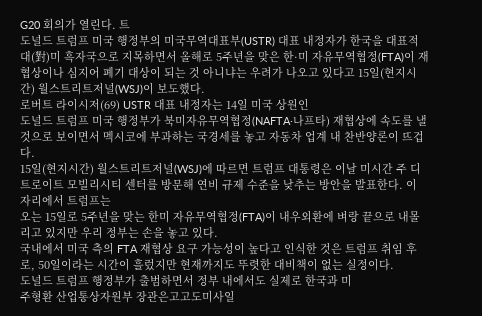G20 회의가 열린다. 트
도널드 트럼프 미국 행정부의 미국무역대표부(USTR) 대표 내정자가 한국을 대표적 대(對)미 흑자국으로 지목하면서 올해로 5주년을 맞은 한·미 자유무역협정(FTA)이 재협상이나 심지어 폐기 대상이 되는 것 아니냐는 우려가 나오고 있다고 15일(현지시간) 월스트리트저널(WSJ)이 보도했다.
로버트 라이시저(69) USTR 대표 내정자는 14일 미국 상원인
도널드 트럼프 미국 행정부가 북미자유무역협정(NAFTA·나프타) 재협상에 속도를 낼 것으로 보이면서 멕시코에 부과하는 국경세를 놓고 자동차 업계 내 찬반양론이 뜨겁다.
15일(현지시간) 월스트리트저널(WSJ)에 따르면 트럼프 대통령은 이날 미시간 주 디트로이트 모빌리시티 센터를 방문해 연비 규제 수준을 낮추는 방안을 발표한다. 이 자리에서 트럼프는
오는 15일로 5주년을 맞는 한미 자유무역협정(FTA)이 내우외환에 벼랑 끝으로 내몰리고 있지만 우리 정부는 손을 놓고 있다.
국내에서 미국 측의 FTA 재협상 요구 가능성이 높다고 인식한 것은 트럼프 취임 후로, 50일이라는 시간이 흘렀지만 현재까지도 뚜렷한 대비책이 없는 실정이다.
도널드 트럼프 행정부가 출범하면서 정부 내에서도 실제로 한국과 미
주형환 산업통상자원부 장관은고고도미사일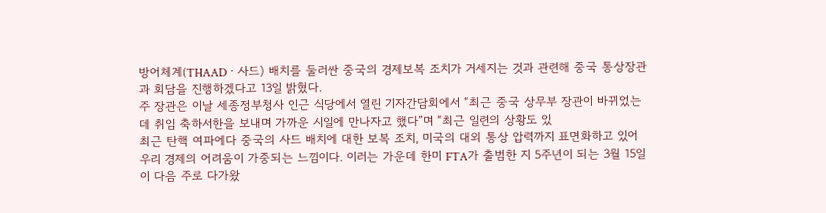방어체계(THAADㆍ사드) 배치를 둘러싼 중국의 경제보복 조치가 거세지는 것과 관련해 중국 통상장관과 회담을 진행하겠다고 13일 밝혔다.
주 장관은 이날 세종정부청사 인근 식당에서 열린 기자간담회에서 “최근 중국 상무부 장관이 바뀌었는데 취임 축하서한을 보내며 가까운 시일에 만나자고 했다”며 “최근 일련의 상황도 있
최근 탄핵 여파에다 중국의 사드 배치에 대한 보복 조치, 미국의 대외 통상 압력까지 표면화하고 있어 우리 경제의 어려움이 가중되는 느낌이다. 이러는 가운데 한미 FTA가 출범한 지 5주년이 되는 3월 15일이 다음 주로 다가왔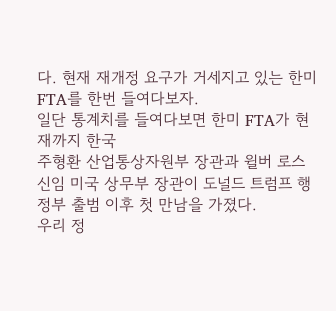다. 현재 재개정 요구가 거세지고 있는 한미 FTA를 한번 들여다보자.
일단 통계치를 들여다보면 한미 FTA가 현재까지 한국
주형환 산업통상자원부 장관과 윌버 로스 신임 미국 상무부 장관이 도널드 트럼프 행정부 출범 이후 첫 만남을 가졌다.
우리 정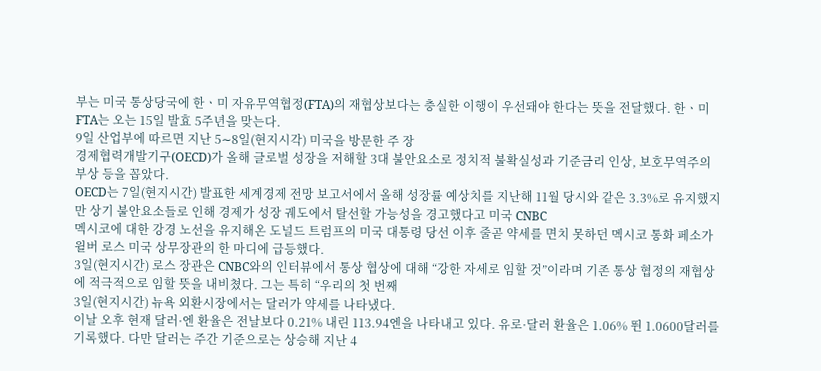부는 미국 통상당국에 한ㆍ미 자유무역협정(FTA)의 재협상보다는 충실한 이행이 우선돼야 한다는 뜻을 전달했다. 한ㆍ미 FTA는 오는 15일 발효 5주년을 맞는다.
9일 산업부에 따르면 지난 5∼8일(현지시각) 미국을 방문한 주 장
경제협력개발기구(OECD)가 올해 글로벌 성장을 저해할 3대 불안요소로 정치적 불확실성과 기준금리 인상, 보호무역주의 부상 등을 꼽았다.
OECD는 7일(현지시간) 발표한 세계경제 전망 보고서에서 올해 성장률 예상치를 지난해 11월 당시와 같은 3.3%로 유지했지만 상기 불안요소들로 인해 경제가 성장 궤도에서 탈선할 가능성을 경고했다고 미국 CNBC
멕시코에 대한 강경 노선을 유지해온 도널드 트럼프의 미국 대통령 당선 이후 줄곧 약세를 면치 못하던 멕시코 통화 페소가 윌버 로스 미국 상무장관의 한 마디에 급등했다.
3일(현지시간) 로스 장관은 CNBC와의 인터뷰에서 통상 협상에 대해 “강한 자세로 임할 것”이라며 기존 통상 협정의 재협상에 적극적으로 임할 뜻을 내비쳤다. 그는 특히 “우리의 첫 번째
3일(현지시간) 뉴욕 외환시장에서는 달러가 약세를 나타냈다.
이날 오후 현재 달러·엔 환율은 전날보다 0.21% 내린 113.94엔을 나타내고 있다. 유로·달러 환율은 1.06% 뛴 1.0600달러를 기록했다. 다만 달러는 주간 기준으로는 상승해 지난 4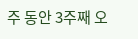주 동안 3주째 오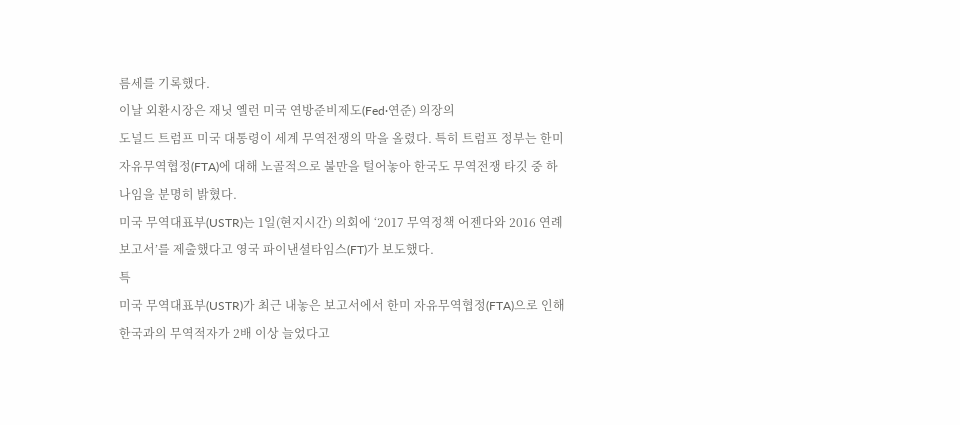름세를 기록했다.
이날 외환시장은 재닛 옐런 미국 연방준비제도(Fed·연준) 의장의
도널드 트럼프 미국 대통령이 세계 무역전쟁의 막을 올렸다. 특히 트럼프 정부는 한미 자유무역협정(FTA)에 대해 노골적으로 불만을 털어놓아 한국도 무역전쟁 타깃 중 하나임을 분명히 밝혔다.
미국 무역대표부(USTR)는 1일(현지시간) 의회에 ‘2017 무역정책 어젠다와 2016 연례 보고서’를 제출했다고 영국 파이낸셜타임스(FT)가 보도했다.
특
미국 무역대표부(USTR)가 최근 내놓은 보고서에서 한미 자유무역협정(FTA)으로 인해 한국과의 무역적자가 2배 이상 늘었다고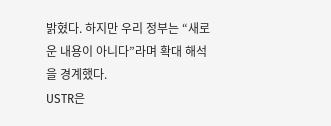밝혔다. 하지만 우리 정부는 “새로운 내용이 아니다”라며 확대 해석을 경계했다.
USTR은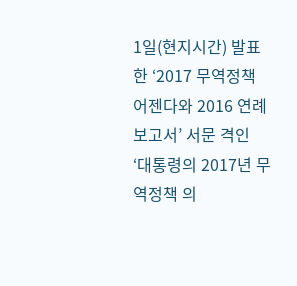1일(현지시간) 발표한 ‘2017 무역정책 어젠다와 2016 연례보고서’ 서문 격인 ‘대통령의 2017년 무역정책 의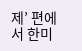제’ 편에서 한미